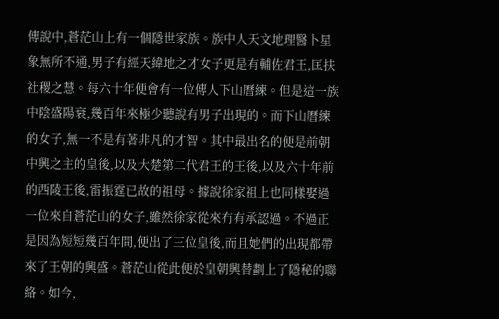傳說中,蒼茫山上有一個隱世家族。族中人天文地理醫卜星象無所不通,男子有經天緯地之才女子更是有輔佐君王,匡扶社稷之慧。每六十年便會有一位傳人下山曆練。但是這一族中陰盛陽衰,幾百年來極少聽說有男子出現的。而下山曆練的女子,無一不是有著非凡的才智。其中最出名的便是前朝中興之主的皇後,以及大楚第二代君王的王後,以及六十年前的西陵王後,雷振霆已故的祖母。據說徐家祖上也同樣娶過一位來自蒼茫山的女子,雖然徐家從來冇有承認過。不過正是因為短短幾百年間,便出了三位皇後,而且她們的出現都帶來了王朝的興盛。蒼茫山從此便於皇朝興替劃上了隱秘的聯絡。如今,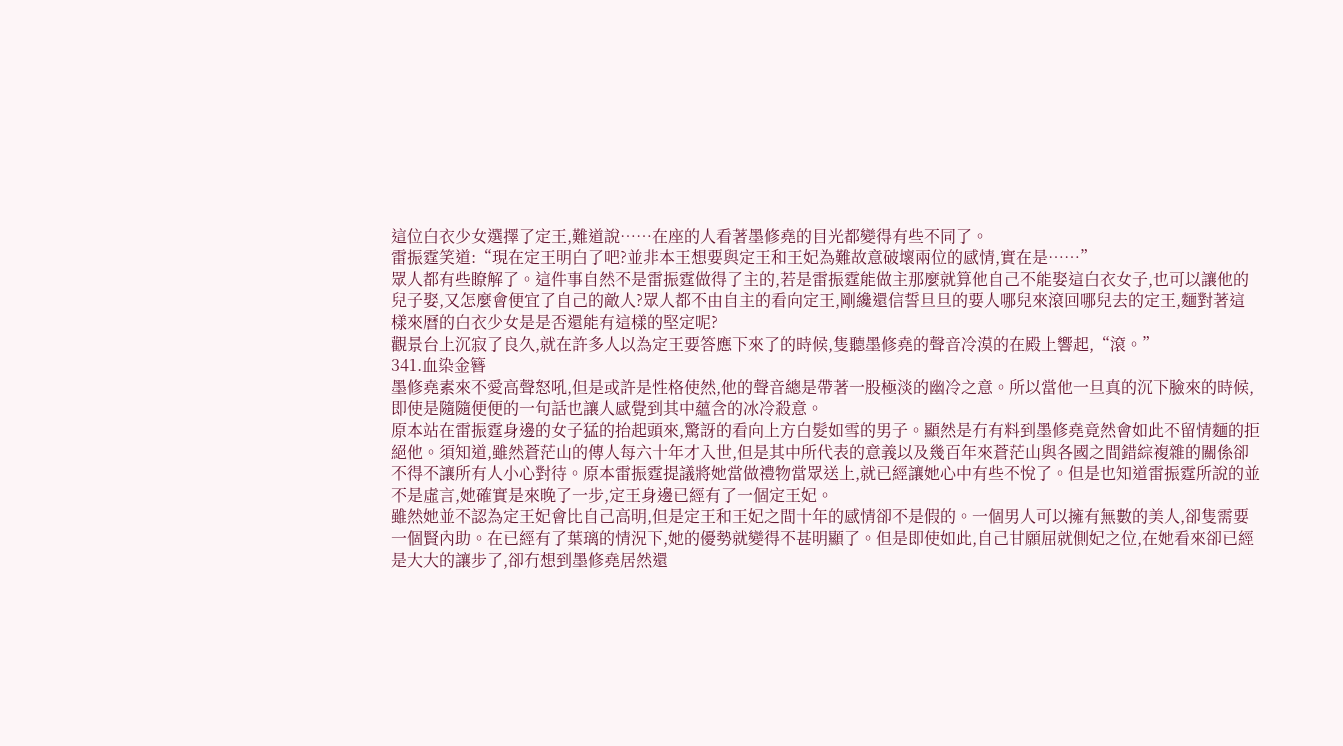這位白衣少女選擇了定王,難道說……在座的人看著墨修堯的目光都變得有些不同了。
雷振霆笑道:“現在定王明白了吧?並非本王想要與定王和王妃為難故意破壞兩位的感情,實在是……”
眾人都有些瞭解了。這件事自然不是雷振霆做得了主的,若是雷振霆能做主那麼就算他自己不能娶這白衣女子,也可以讓他的兒子娶,又怎麼會便宜了自己的敵人?眾人都不由自主的看向定王,剛纔還信誓旦旦的要人哪兒來滾回哪兒去的定王,麵對著這樣來曆的白衣少女是是否還能有這樣的堅定呢?
觀景台上沉寂了良久,就在許多人以為定王要答應下來了的時候,隻聽墨修堯的聲音冷漠的在殿上響起,“滾。”
341.血染金簪
墨修堯素來不愛高聲怒吼,但是或許是性格使然,他的聲音總是帶著一股極淡的幽冷之意。所以當他一旦真的沉下臉來的時候,即使是隨隨便便的一句話也讓人感覺到其中蘊含的冰冷殺意。
原本站在雷振霆身邊的女子猛的抬起頭來,驚訝的看向上方白髮如雪的男子。顯然是冇有料到墨修堯竟然會如此不留情麵的拒絕他。須知道,雖然蒼茫山的傳人每六十年才入世,但是其中所代表的意義以及幾百年來蒼茫山與各國之間錯綜複雜的關係卻不得不讓所有人小心對待。原本雷振霆提議將她當做禮物當眾送上,就已經讓她心中有些不悅了。但是也知道雷振霆所說的並不是虛言,她確實是來晚了一步,定王身邊已經有了一個定王妃。
雖然她並不認為定王妃會比自己高明,但是定王和王妃之間十年的感情卻不是假的。一個男人可以擁有無數的美人,卻隻需要一個賢內助。在已經有了葉璃的情況下,她的優勢就變得不甚明顯了。但是即使如此,自己甘願屈就側妃之位,在她看來卻已經是大大的讓步了,卻冇想到墨修堯居然還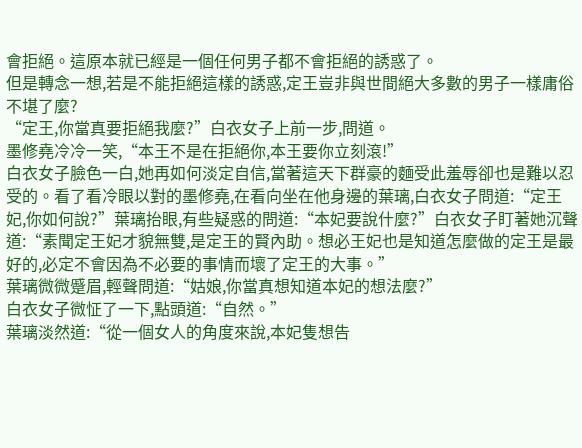會拒絕。這原本就已經是一個任何男子都不會拒絕的誘惑了。
但是轉念一想,若是不能拒絕這樣的誘惑,定王豈非與世間絕大多數的男子一樣庸俗不堪了麼?
“定王,你當真要拒絕我麼?”白衣女子上前一步,問道。
墨修堯冷冷一笑,“本王不是在拒絕你,本王要你立刻滾!”
白衣女子臉色一白,她再如何淡定自信,當著這天下群豪的麵受此羞辱卻也是難以忍受的。看了看冷眼以對的墨修堯,在看向坐在他身邊的葉璃,白衣女子問道:“定王妃,你如何說?”葉璃抬眼,有些疑惑的問道:“本妃要說什麼?”白衣女子盯著她沉聲道:“素聞定王妃才貌無雙,是定王的賢內助。想必王妃也是知道怎麼做的定王是最好的,必定不會因為不必要的事情而壞了定王的大事。”
葉璃微微蹙眉,輕聲問道:“姑娘,你當真想知道本妃的想法麼?”
白衣女子微怔了一下,點頭道:“自然。”
葉璃淡然道:“從一個女人的角度來說,本妃隻想告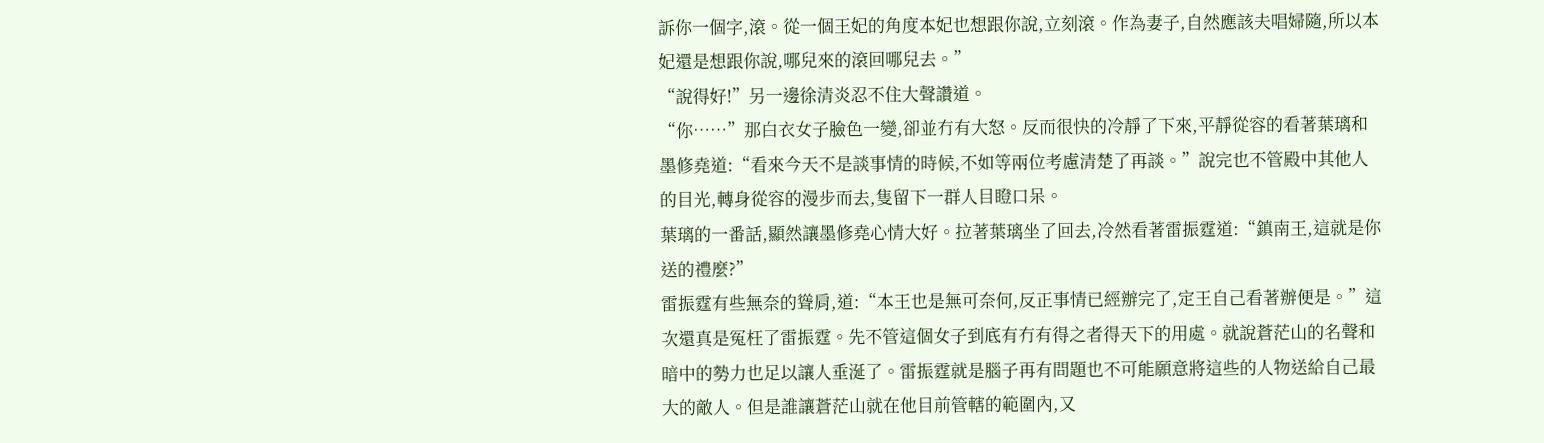訴你一個字,滾。從一個王妃的角度本妃也想跟你說,立刻滾。作為妻子,自然應該夫唱婦隨,所以本妃還是想跟你說,哪兒來的滾回哪兒去。”
“說得好!”另一邊徐清炎忍不住大聲讚道。
“你……”那白衣女子臉色一變,卻並冇有大怒。反而很快的冷靜了下來,平靜從容的看著葉璃和墨修堯道:“看來今天不是談事情的時候,不如等兩位考慮清楚了再談。”說完也不管殿中其他人的目光,轉身從容的漫步而去,隻留下一群人目瞪口呆。
葉璃的一番話,顯然讓墨修堯心情大好。拉著葉璃坐了回去,冷然看著雷振霆道:“鎮南王,這就是你送的禮麼?”
雷振霆有些無奈的聳肩,道:“本王也是無可奈何,反正事情已經辦完了,定王自己看著辦便是。”這次還真是冤枉了雷振霆。先不管這個女子到底有冇有得之者得天下的用處。就說蒼茫山的名聲和暗中的勢力也足以讓人垂涎了。雷振霆就是腦子再有問題也不可能願意將這些的人物送給自己最大的敵人。但是誰讓蒼茫山就在他目前管轄的範圍內,又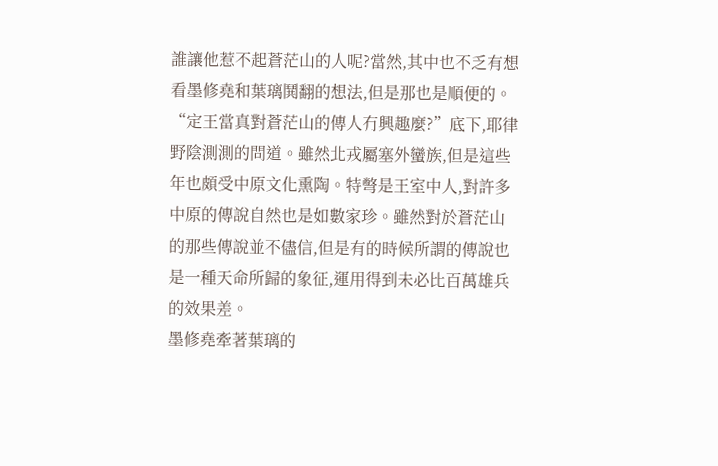誰讓他惹不起蒼茫山的人呢?當然,其中也不乏有想看墨修堯和葉璃鬨翻的想法,但是那也是順便的。
“定王當真對蒼茫山的傳人冇興趣麼?”底下,耶律野陰測測的問道。雖然北戎屬塞外蠻族,但是這些年也頗受中原文化熏陶。特彆是王室中人,對許多中原的傳說自然也是如數家珍。雖然對於蒼茫山的那些傳說並不儘信,但是有的時候所謂的傳說也是一種天命所歸的象征,運用得到未必比百萬雄兵的效果差。
墨修堯牽著葉璃的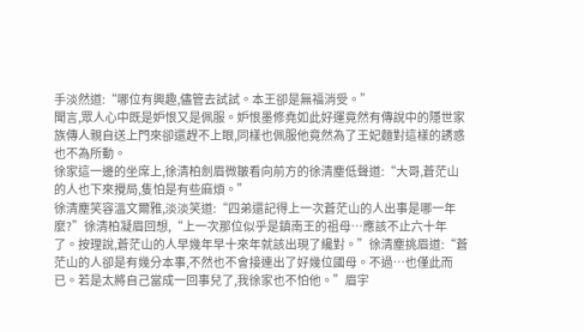手淡然道:“哪位有興趣,儘管去試試。本王卻是無福消受。”
聞言,眾人心中既是妒恨又是佩服。妒恨墨修堯如此好運竟然有傳說中的隱世家族傳人親自送上門來卻還趕不上眼,同樣也佩服他竟然為了王妃麵對這樣的誘惑也不為所動。
徐家這一邊的坐席上,徐清柏劍眉微皺看向前方的徐清塵低聲道:“大哥,蒼茫山的人也下來攪局,隻怕是有些麻煩。”
徐清塵笑容溫文爾雅,淡淡笑道:“四弟還記得上一次蒼茫山的人出事是哪一年麼?”徐清柏凝眉回想,“上一次那位似乎是鎮南王的祖母…應該不止六十年了。按理說,蒼茫山的人早幾年早十來年就該出現了纔對。”徐清塵挑眉道:“蒼茫山的人卻是有幾分本事,不然也不會接連出了好幾位國母。不過…也僅此而已。若是太將自己當成一回事兒了,我徐家也不怕他。”眉宇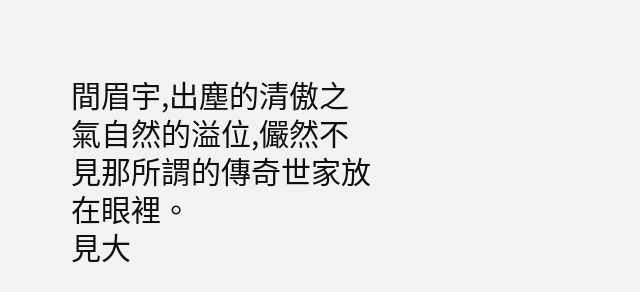間眉宇,出塵的清傲之氣自然的溢位,儼然不見那所謂的傳奇世家放在眼裡。
見大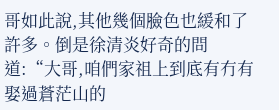哥如此說,其他幾個臉色也緩和了許多。倒是徐清炎好奇的問道:“大哥,咱們家祖上到底有冇有娶過蒼茫山的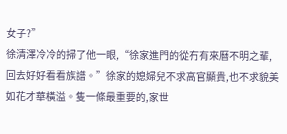女子?”
徐清澤冷冷的掃了他一眼,“徐家進門的從冇有來曆不明之輩,回去好好看看族譜。”徐家的媳婦兒不求高官顯貴,也不求貌美如花才華橫溢。隻一條最重要的,家世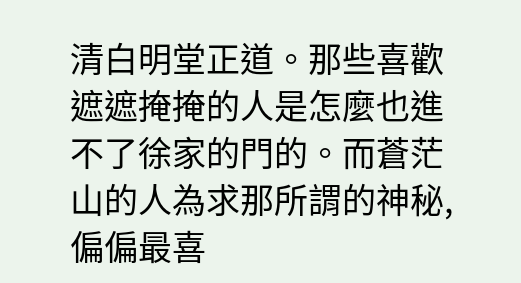清白明堂正道。那些喜歡遮遮掩掩的人是怎麼也進不了徐家的門的。而蒼茫山的人為求那所謂的神秘,偏偏最喜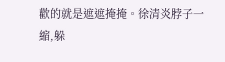歡的就是遮遮掩掩。徐清炎脖子一縮,躲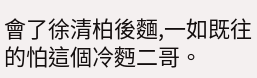會了徐清柏後麵,一如既往的怕這個冷麪二哥。